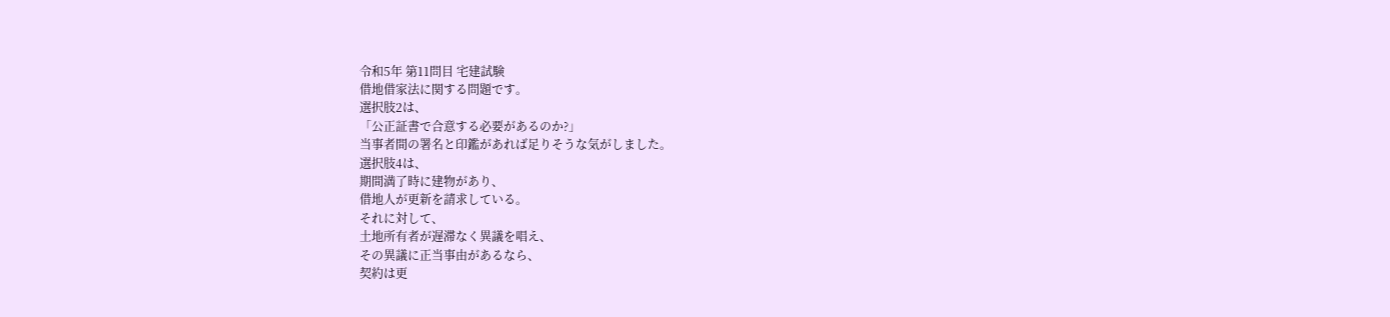令和5年 第11問目 宅建試験
借地借家法に関する問題です。
選択肢2は、
「公正証書で合意する必要があるのか?」
当事者間の署名と印鑑があれば足りそうな気がしました。
選択肢4は、
期間満了時に建物があり、
借地人が更新を請求している。
それに対して、
土地所有者が遅滞なく異議を唱え、
その異議に正当事由があるなら、
契約は更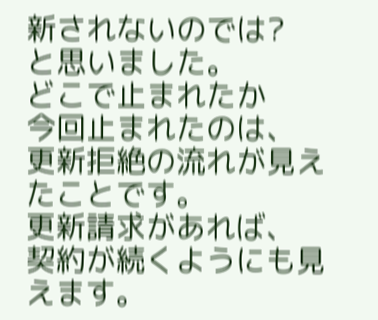新されないのでは?
と思いました。
どこで止まれたか
今回止まれたのは、
更新拒絶の流れが見えたことです。
更新請求があれば、
契約が続くようにも見えます。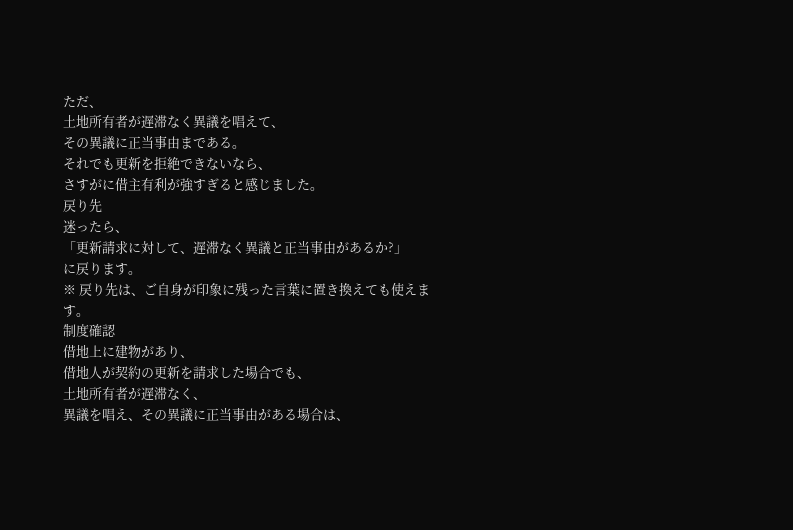ただ、
土地所有者が遅滞なく異議を唱えて、
その異議に正当事由まである。
それでも更新を拒絶できないなら、
さすがに借主有利が強すぎると感じました。
戻り先
迷ったら、
「更新請求に対して、遅滞なく異議と正当事由があるか?」
に戻ります。
※ 戻り先は、ご自身が印象に残った言葉に置き換えても使えます。
制度確認
借地上に建物があり、
借地人が契約の更新を請求した場合でも、
土地所有者が遅滞なく、
異議を唱え、その異議に正当事由がある場合は、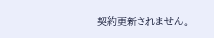契約更新されません。